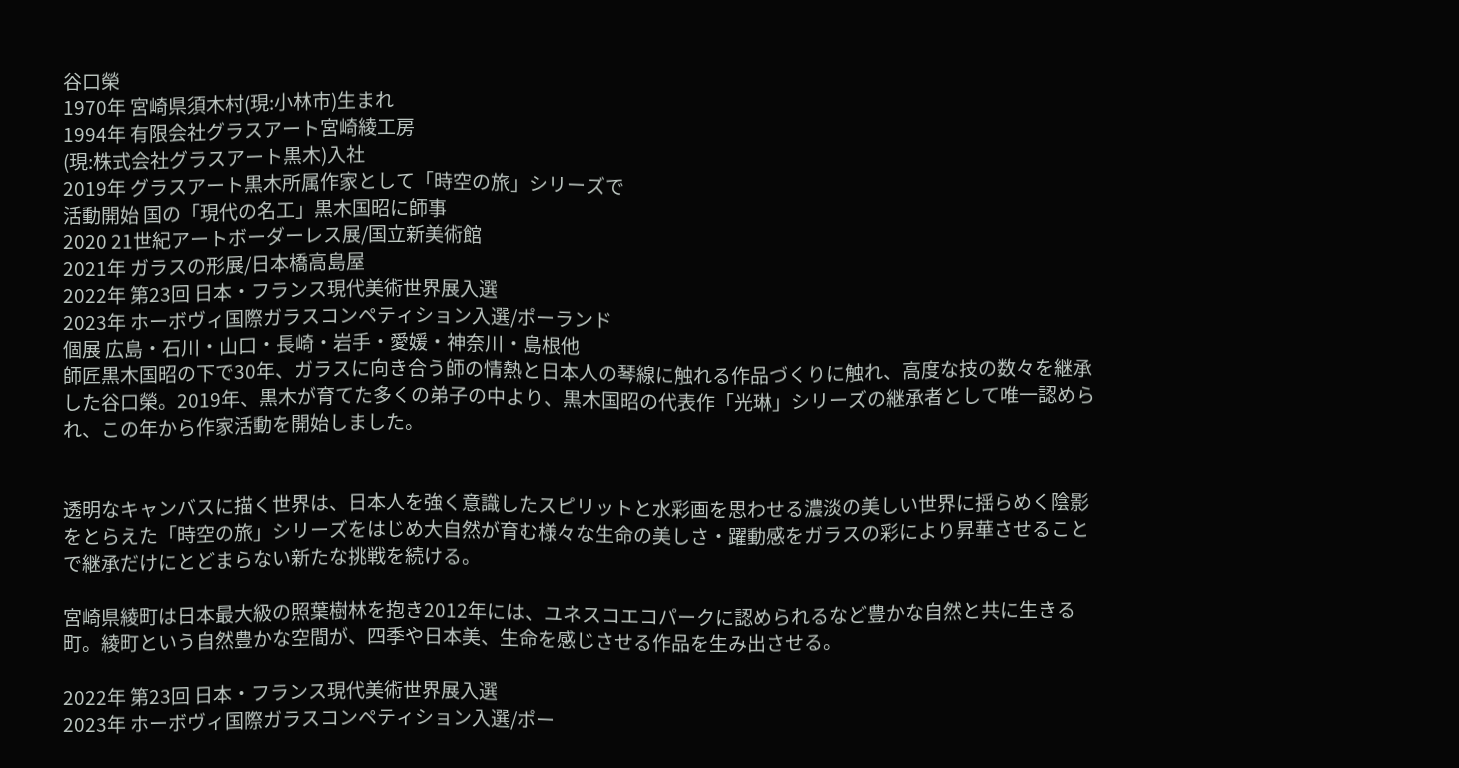谷口榮
1970年 宮崎県須木村(現:小林市)生まれ
1994年 有限会社グラスアート宮崎綾工房
(現:株式会社グラスアート黒木)入社
2019年 グラスアート黒木所属作家として「時空の旅」シリーズで
活動開始 国の「現代の名工」黒木国昭に師事
2020 21世紀アートボーダーレス展/国立新美術館
2021年 ガラスの形展/日本橋高島屋
2022年 第23回 日本・フランス現代美術世界展入選
2023年 ホーボヴィ国際ガラスコンペティション入選/ポーランド
個展 広島・石川・山口・長崎・岩手・愛媛・神奈川・島根他
師匠黒木国昭の下で30年、ガラスに向き合う師の情熱と日本人の琴線に触れる作品づくりに触れ、高度な技の数々を継承した谷口榮。2019年、黒木が育てた多くの弟子の中より、黒木国昭の代表作「光琳」シリーズの継承者として唯一認められ、この年から作家活動を開始しました。


透明なキャンバスに描く世界は、日本人を強く意識したスピリットと水彩画を思わせる濃淡の美しい世界に揺らめく陰影をとらえた「時空の旅」シリーズをはじめ大自然が育む様々な生命の美しさ・躍動感をガラスの彩により昇華させることで継承だけにとどまらない新たな挑戦を続ける。

宮崎県綾町は日本最大級の照葉樹林を抱き2012年には、ユネスコエコパークに認められるなど豊かな自然と共に生きる町。綾町という自然豊かな空間が、四季や日本美、生命を感じさせる作品を生み出させる。

2022年 第23回 日本・フランス現代美術世界展入選
2023年 ホーボヴィ国際ガラスコンペティション入選/ポー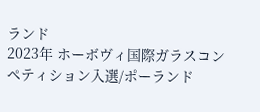ランド
2023年 ホーボヴィ国際ガラスコンペティション入選/ポーランド